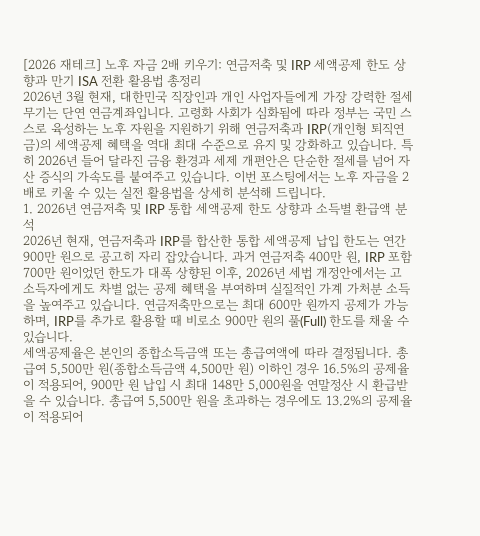[2026 재테크] 노후 자금 2배 키우기: 연금저축 및 IRP 세액공제 한도 상향과 만기 ISA 전환 활용법 총정리
2026년 3월 현재, 대한민국 직장인과 개인 사업자들에게 가장 강력한 절세 무기는 단연 연금계좌입니다. 고령화 사회가 심화됨에 따라 정부는 국민 스스로 육성하는 노후 자원을 지원하기 위해 연금저축과 IRP(개인형 퇴직연금)의 세액공제 혜택을 역대 최대 수준으로 유지 및 강화하고 있습니다. 특히 2026년 들어 달라진 금융 환경과 세제 개편안은 단순한 절세를 넘어 자산 증식의 가속도를 붙여주고 있습니다. 이번 포스팅에서는 노후 자금을 2배로 키울 수 있는 실전 활용법을 상세히 분석해 드립니다.
1. 2026년 연금저축 및 IRP 통합 세액공제 한도 상향과 소득별 환급액 분석
2026년 현재, 연금저축과 IRP를 합산한 통합 세액공제 납입 한도는 연간 900만 원으로 공고히 자리 잡았습니다. 과거 연금저축 400만 원, IRP 포함 700만 원이었던 한도가 대폭 상향된 이후, 2026년 세법 개정안에서는 고소득자에게도 차별 없는 공제 혜택을 부여하며 실질적인 가계 가처분 소득을 높여주고 있습니다. 연금저축만으로는 최대 600만 원까지 공제가 가능하며, IRP를 추가로 활용할 때 비로소 900만 원의 풀(Full) 한도를 채울 수 있습니다.
세액공제율은 본인의 종합소득금액 또는 총급여액에 따라 결정됩니다. 총급여 5,500만 원(종합소득금액 4,500만 원) 이하인 경우 16.5%의 공제율이 적용되어, 900만 원 납입 시 최대 148만 5,000원을 연말정산 시 환급받을 수 있습니다. 총급여 5,500만 원을 초과하는 경우에도 13.2%의 공제율이 적용되어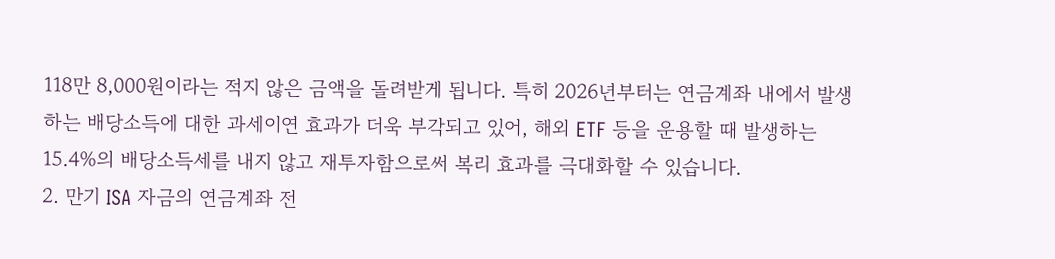118만 8,000원이라는 적지 않은 금액을 돌려받게 됩니다. 특히 2026년부터는 연금계좌 내에서 발생하는 배당소득에 대한 과세이연 효과가 더욱 부각되고 있어, 해외 ETF 등을 운용할 때 발생하는 15.4%의 배당소득세를 내지 않고 재투자함으로써 복리 효과를 극대화할 수 있습니다.
2. 만기 ISA 자금의 연금계좌 전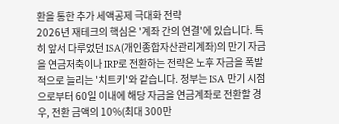환을 통한 추가 세액공제 극대화 전략
2026년 재테크의 핵심은 '계좌 간의 연결'에 있습니다. 특히 앞서 다루었던 ISA(개인종합자산관리계좌)의 만기 자금을 연금저축이나 IRP로 전환하는 전략은 노후 자금을 폭발적으로 늘리는 '치트키'와 같습니다. 정부는 ISA 만기 시점으로부터 60일 이내에 해당 자금을 연금계좌로 전환할 경우, 전환 금액의 10%(최대 300만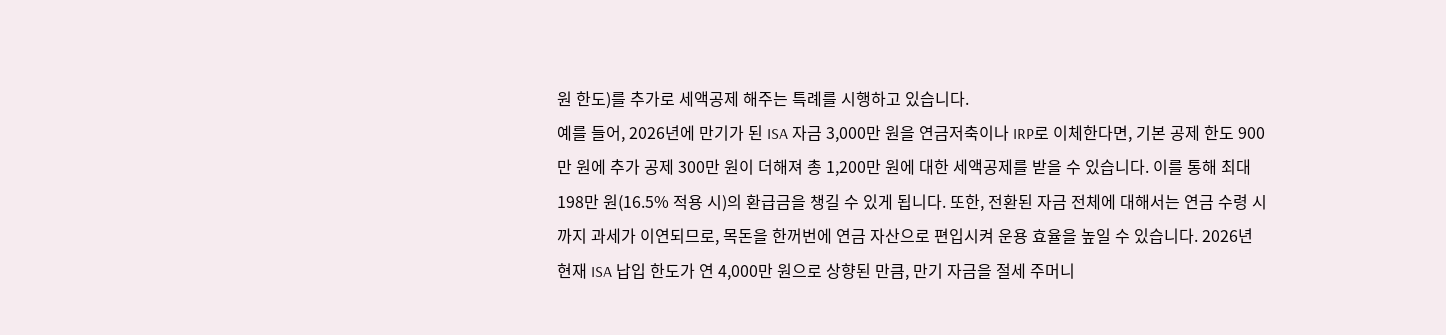원 한도)를 추가로 세액공제 해주는 특례를 시행하고 있습니다.
예를 들어, 2026년에 만기가 된 ISA 자금 3,000만 원을 연금저축이나 IRP로 이체한다면, 기본 공제 한도 900만 원에 추가 공제 300만 원이 더해져 총 1,200만 원에 대한 세액공제를 받을 수 있습니다. 이를 통해 최대 198만 원(16.5% 적용 시)의 환급금을 챙길 수 있게 됩니다. 또한, 전환된 자금 전체에 대해서는 연금 수령 시까지 과세가 이연되므로, 목돈을 한꺼번에 연금 자산으로 편입시켜 운용 효율을 높일 수 있습니다. 2026년 현재 ISA 납입 한도가 연 4,000만 원으로 상향된 만큼, 만기 자금을 절세 주머니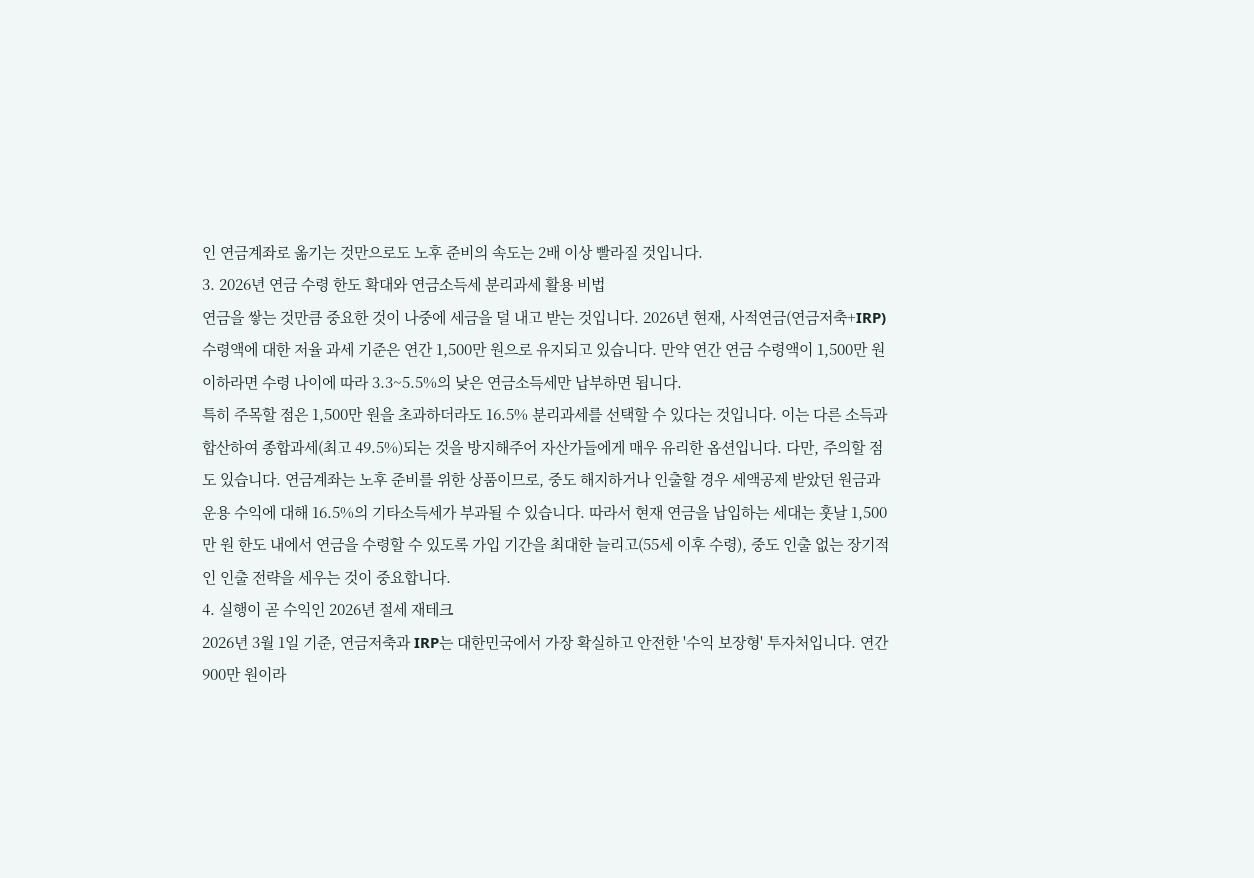인 연금계좌로 옮기는 것만으로도 노후 준비의 속도는 2배 이상 빨라질 것입니다.
3. 2026년 연금 수령 한도 확대와 연금소득세 분리과세 활용 비법
연금을 쌓는 것만큼 중요한 것이 나중에 세금을 덜 내고 받는 것입니다. 2026년 현재, 사적연금(연금저축+IRP) 수령액에 대한 저율 과세 기준은 연간 1,500만 원으로 유지되고 있습니다. 만약 연간 연금 수령액이 1,500만 원 이하라면 수령 나이에 따라 3.3~5.5%의 낮은 연금소득세만 납부하면 됩니다.
특히 주목할 점은 1,500만 원을 초과하더라도 16.5% 분리과세를 선택할 수 있다는 것입니다. 이는 다른 소득과 합산하여 종합과세(최고 49.5%)되는 것을 방지해주어 자산가들에게 매우 유리한 옵션입니다. 다만, 주의할 점도 있습니다. 연금계좌는 노후 준비를 위한 상품이므로, 중도 해지하거나 인출할 경우 세액공제 받았던 원금과 운용 수익에 대해 16.5%의 기타소득세가 부과될 수 있습니다. 따라서 현재 연금을 납입하는 세대는 훗날 1,500만 원 한도 내에서 연금을 수령할 수 있도록 가입 기간을 최대한 늘리고(55세 이후 수령), 중도 인출 없는 장기적인 인출 전략을 세우는 것이 중요합니다.
4. 실행이 곧 수익인 2026년 절세 재테크
2026년 3월 1일 기준, 연금저축과 IRP는 대한민국에서 가장 확실하고 안전한 '수익 보장형' 투자처입니다. 연간 900만 원이라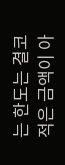는 한도는 결코 적은 금액이 아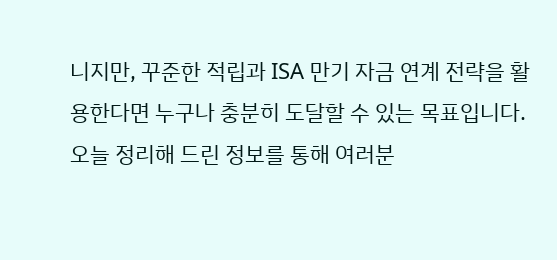니지만, 꾸준한 적립과 ISA 만기 자금 연계 전략을 활용한다면 누구나 충분히 도달할 수 있는 목표입니다. 오늘 정리해 드린 정보를 통해 여러분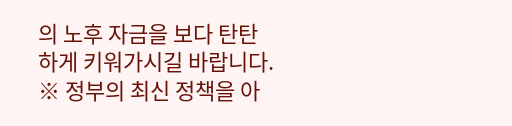의 노후 자금을 보다 탄탄하게 키워가시길 바랍니다.
※ 정부의 최신 정책을 아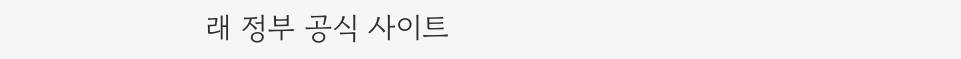래 정부 공식 사이트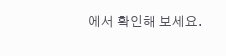에서 확인해 보세요.